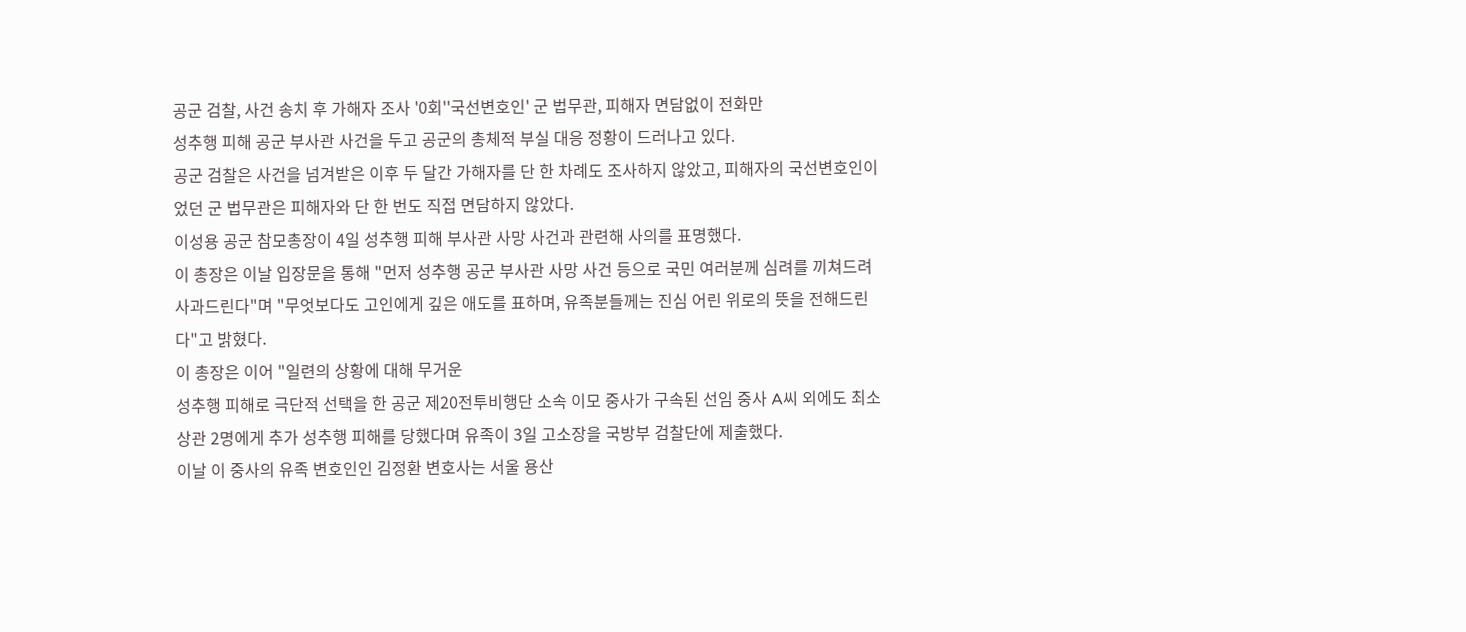공군 검찰, 사건 송치 후 가해자 조사 '0회''국선변호인' 군 법무관, 피해자 면담없이 전화만
성추행 피해 공군 부사관 사건을 두고 공군의 총체적 부실 대응 정황이 드러나고 있다.
공군 검찰은 사건을 넘겨받은 이후 두 달간 가해자를 단 한 차례도 조사하지 않았고, 피해자의 국선변호인이었던 군 법무관은 피해자와 단 한 번도 직접 면담하지 않았다.
이성용 공군 참모총장이 4일 성추행 피해 부사관 사망 사건과 관련해 사의를 표명했다.
이 총장은 이날 입장문을 통해 "먼저 성추행 공군 부사관 사망 사건 등으로 국민 여러분께 심려를 끼쳐드려 사과드린다"며 "무엇보다도 고인에게 깊은 애도를 표하며, 유족분들께는 진심 어린 위로의 뜻을 전해드린다"고 밝혔다.
이 총장은 이어 "일련의 상황에 대해 무거운
성추행 피해로 극단적 선택을 한 공군 제20전투비행단 소속 이모 중사가 구속된 선임 중사 A씨 외에도 최소 상관 2명에게 추가 성추행 피해를 당했다며 유족이 3일 고소장을 국방부 검찰단에 제출했다.
이날 이 중사의 유족 변호인인 김정환 변호사는 서울 용산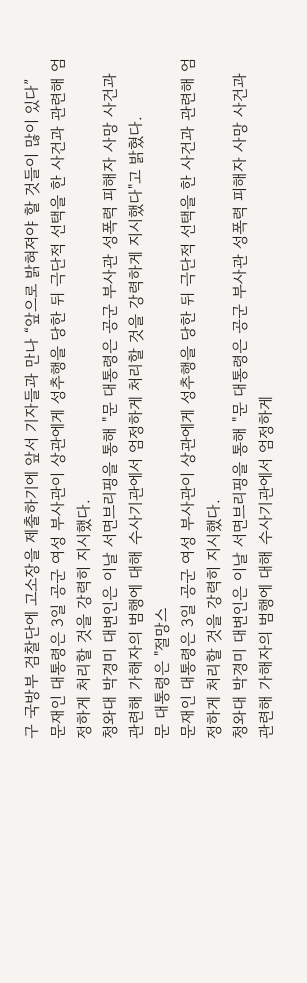구 국방부 검찰단에 고소장을 제출하기에 앞서 기자들과 만나 “앞으로 밝혀져야 할 것들이 많이 있다”
문재인 대통령은 3일 공군 여성 부사관이 상관에게 성추행을 당한 뒤 극단적 선택을 한 사건과 관련해 엄정하게 처리할 것을 강력히 지시했다.
청와대 박경미 대변인은 이날 서면브리핑을 통해 "문 대통령은 공군 부사관 성폭력 피해자 사망 사건과 관련해 가해자의 범행에 대해 수사기관에서 엄정하게 처리할 것을 강력하게 지시했다"고 밝혔다.
문 대통령은 "절망스
문재인 대통령은 3일 공군 여성 부사관이 상관에게 성추행을 당한 뒤 극단적 선택을 한 사건과 관련해 엄정하게 처리할 것을 강력히 지시했다.
청와대 박경미 대변인은 이날 서면브리핑을 통해 "문 대통령은 공군 부사관 성폭력 피해자 사망 사건과 관련해 가해자의 범행에 대해 수사기관에서 엄정하게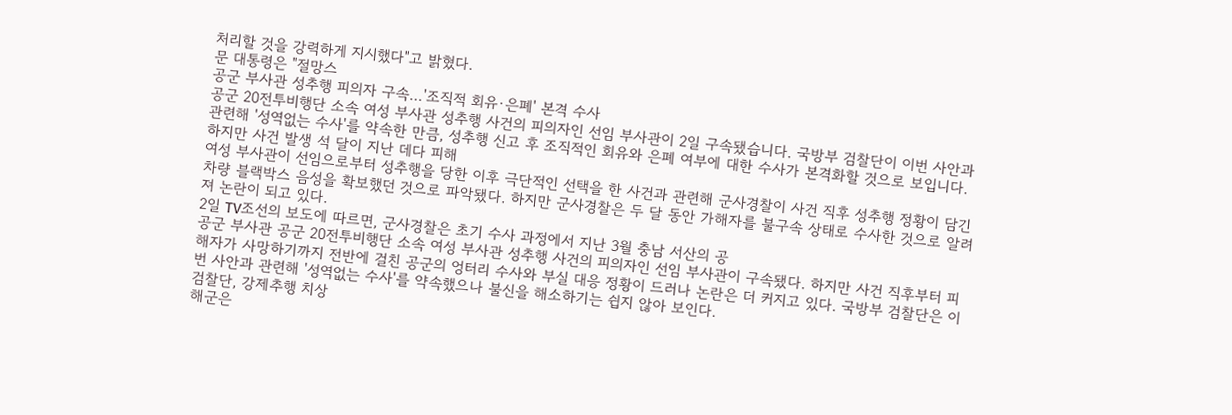처리할 것을 강력하게 지시했다"고 밝혔다.
문 대통령은 "절망스
공군 부사관 성추행 피의자 구속…'조직적 회유·은폐' 본격 수사
공군 20전투비행단 소속 여성 부사관 성추행 사건의 피의자인 선임 부사관이 2일 구속됐습니다. 국방부 검찰단이 이번 사안과 관련해 '성역없는 수사'를 약속한 만큼, 성추행 신고 후 조직적인 회유와 은폐 여부에 대한 수사가 본격화할 것으로 보입니다. 하지만 사건 발생 석 달이 지난 데다 피해
여성 부사관이 선임으로부터 성추행을 당한 이후 극단적인 선택을 한 사건과 관련해 군사경찰이 사건 직후 성추행 정황이 담긴 차량 블랙박스 음성을 확보했던 것으로 파악됐다. 하지만 군사경찰은 두 달 동안 가해자를 불구속 상태로 수사한 것으로 알려져 논란이 되고 있다.
2일 TV조선의 보도에 따르면, 군사경찰은 초기 수사 과정에서 지난 3월 충남 서산의 공
공군 부사관 공군 20전투비행단 소속 여성 부사관 성추행 사건의 피의자인 선임 부사관이 구속됐다. 하지만 사건 직후부터 피해자가 사망하기까지 전반에 걸친 공군의 엉터리 수사와 부실 대응 정황이 드러나 논란은 더 커지고 있다. 국방부 검찰단은 이번 사안과 관련해 '성역없는 수사'를 약속했으나 불신을 해소하기는 쉽지 않아 보인다.
검찰단, 강제추행 치상
해군은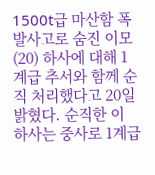1500t급 마산함 폭발사고로 숨진 이모(20) 하사에 대해 1계급 추서와 함께 순직 처리했다고 20일 밝혔다. 순직한 이 하사는 중사로 1계급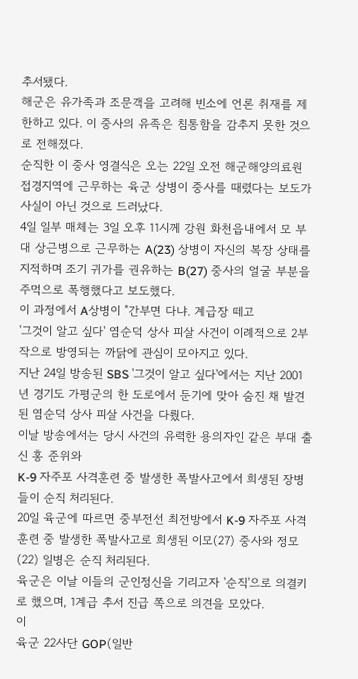추서됐다.
해군은 유가족과 조문객을 고려해 빈소에 언론 취재를 제한하고 있다. 이 중사의 유족은 침통함을 감추지 못한 것으로 전해졌다.
순직한 이 중사 영결식은 오는 22일 오전 해군해양의료원
접경지역에 근무하는 육군 상병이 중사를 때렸다는 보도가 사실이 아닌 것으로 드러났다.
4일 일부 매체는 3일 오후 11시께 강원 화천읍내에서 모 부대 상근병으로 근무하는 A(23) 상병이 자신의 복장 상태를 지적하며 조기 귀가를 권유하는 B(27) 중사의 얼굴 부분을 주먹으로 폭행했다고 보도했다.
이 과정에서 A상병이 "간부면 다냐. 계급장 떼고
'그것이 알고 싶다' 염순덕 상사 피살 사건이 이례적으로 2부작으로 방영되는 까닭에 관심이 모아지고 있다.
지난 24일 방송된 SBS '그것이 알고 싶다'에서는 지난 2001년 경기도 가평군의 한 도로에서 둔기에 맞아 숨진 채 발견된 염순덕 상사 피살 사건을 다뤘다.
이날 방송에서는 당시 사건의 유력한 용의자인 같은 부대 출신 홍 준위와
K-9 자주포 사격훈련 중 발생한 폭발사고에서 희생된 장병들이 순직 처리된다.
20일 육군에 따르면 중부전선 최전방에서 K-9 자주포 사격훈련 중 발생한 폭발사고로 희생된 이모(27) 중사와 정모(22) 일병은 순직 처리된다.
육군은 이날 이들의 군인정신을 기리고자 '순직'으로 의결키로 했으며, 1계급 추서 진급 쪽으로 의견을 모았다.
이
육군 22사단 GOP(일반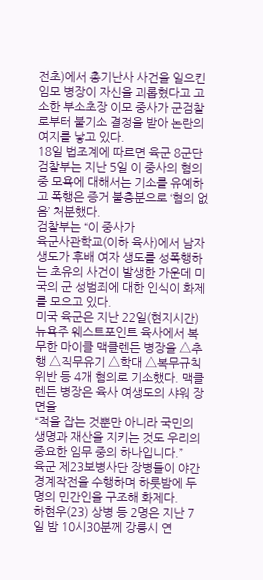전초)에서 총기난사 사건을 일으킨 임모 병장이 자신을 괴롭혔다고 고소한 부소초장 이모 중사가 군검찰로부터 불기소 결정을 받아 논란의 여지를 낳고 있다.
18일 법조계에 따르면 육군 8군단 검찰부는 지난 5일 이 중사의 혐의 중 모욕에 대해서는 기소를 유예하고 폭행은 증거 불충분으로 ‘혐의 없음’ 처분했다.
검찰부는 “이 중사가
육군사관학교(이하 육사)에서 남자 생도가 후배 여자 생도를 성폭행하는 초유의 사건이 발생한 가운데 미국의 군 성범죄에 대한 인식이 화제를 모으고 있다.
미국 육군은 지난 22일(현지시간) 뉴욕주 웨스트포인트 육사에서 복무한 마이클 맥클렌든 병장을 △추행 △직무유기 △학대 △복무규칙 위반 등 4개 혐의로 기소했다. 맥클렌든 병장은 육사 여생도의 샤워 장면을
“적을 잡는 것뿐만 아니라 국민의 생명과 재산을 지키는 것도 우리의 중요한 임무 중의 하나입니다.”
육군 제23보병사단 장병들이 야간 경계작전을 수행하며 하룻밤에 두 명의 민간인을 구조해 화제다.
하현우(23) 상병 등 2명은 지난 7일 밤 10시30분께 강릉시 연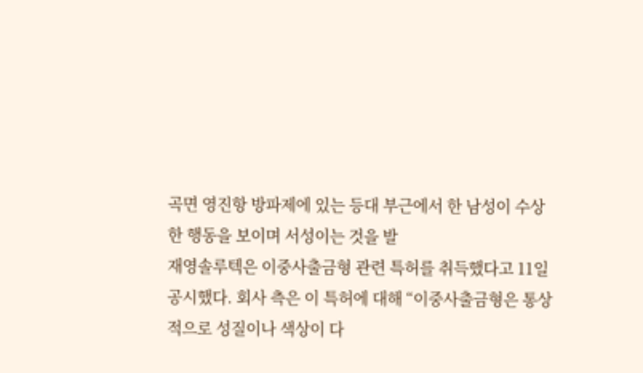곡면 영진항 방파제에 있는 등대 부근에서 한 남성이 수상한 행동을 보이며 서성이는 것을 발
재영솔루텍은 이중사출금형 관련 특허를 취득했다고 11일 공시했다. 회사 측은 이 특허에 대해 “이중사출금형은 통상적으로 성질이나 색상이 다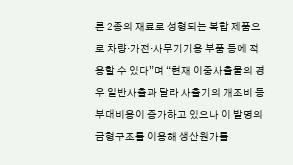른 2종의 재료로 성형되는 복합 제품으로 차량·가전·사무기기용 부품 등에 적용할 수 있다”며 “현재 이중사출물의 경우 일반사출과 달라 사출기의 개조비 등 부대비용이 증가하고 있으나 이 발명의 금형구조를 이용해 생산원가를